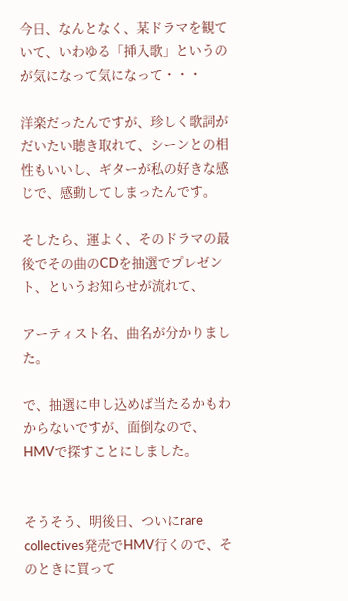今日、なんとなく、某ドラマを観ていて、いわゆる「挿入歌」というのが気になって気になって・・・

洋楽だったんですが、珍しく歌詞がだいたい聴き取れて、シーンとの相性もいいし、ギターが私の好きな感じで、感動してしまったんです。

そしたら、運よく、そのドラマの最後でその曲のCDを抽選でプレゼント、というお知らせが流れて、

アーティスト名、曲名が分かりました。

で、抽選に申し込めば当たるかもわからないですが、面倒なので、HMVで探すことにしました。


そうそう、明後日、ついにrare collectives発売でHMV行くので、そのときに買って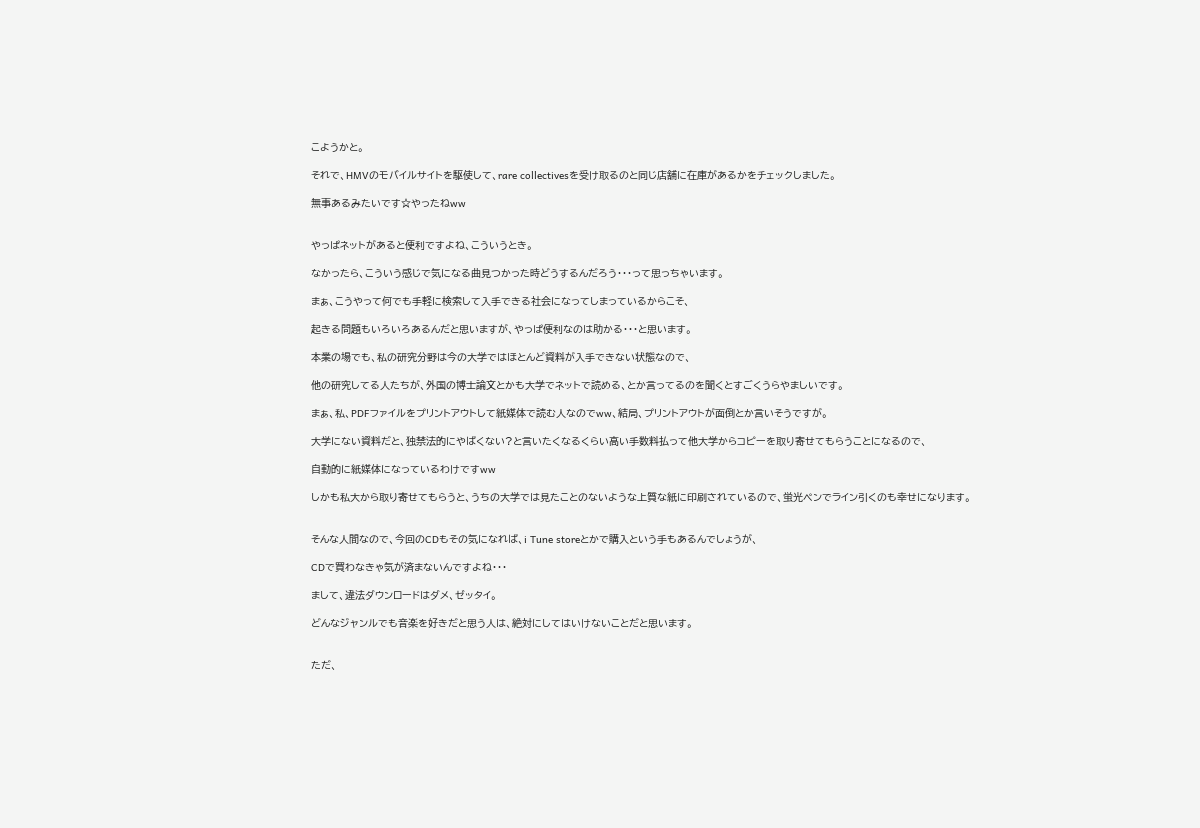こようかと。

それで、HMVのモバイルサイトを駆使して、rare collectivesを受け取るのと同じ店舗に在庫があるかをチェックしました。

無事あるみたいです☆やったねww


やっぱネットがあると便利ですよね、こういうとき。

なかったら、こういう感じで気になる曲見つかった時どうするんだろう・・・って思っちゃいます。

まぁ、こうやって何でも手軽に検索して入手できる社会になってしまっているからこそ、

起きる問題もいろいろあるんだと思いますが、やっぱ便利なのは助かる・・・と思います。

本業の場でも、私の研究分野は今の大学ではほとんど資料が入手できない状態なので、

他の研究してる人たちが、外国の博士論文とかも大学でネットで読める、とか言ってるのを聞くとすごくうらやましいです。

まぁ、私、PDFファイルをプリントアウトして紙媒体で読む人なのでww、結局、プリントアウトが面倒とか言いそうですが。

大学にない資料だと、独禁法的にやばくない?と言いたくなるくらい高い手数料払って他大学からコピーを取り寄せてもらうことになるので、

自動的に紙媒体になっているわけですww

しかも私大から取り寄せてもらうと、うちの大学では見たことのないような上質な紙に印刷されているので、蛍光ペンでライン引くのも幸せになります。


そんな人間なので、今回のCDもその気になれば、i Tune storeとかで購入という手もあるんでしょうが、

CDで買わなきゃ気が済まないんですよね・・・

まして、違法ダウンロードはダメ、ゼッタイ。

どんなジャンルでも音楽を好きだと思う人は、絶対にしてはいけないことだと思います。


ただ、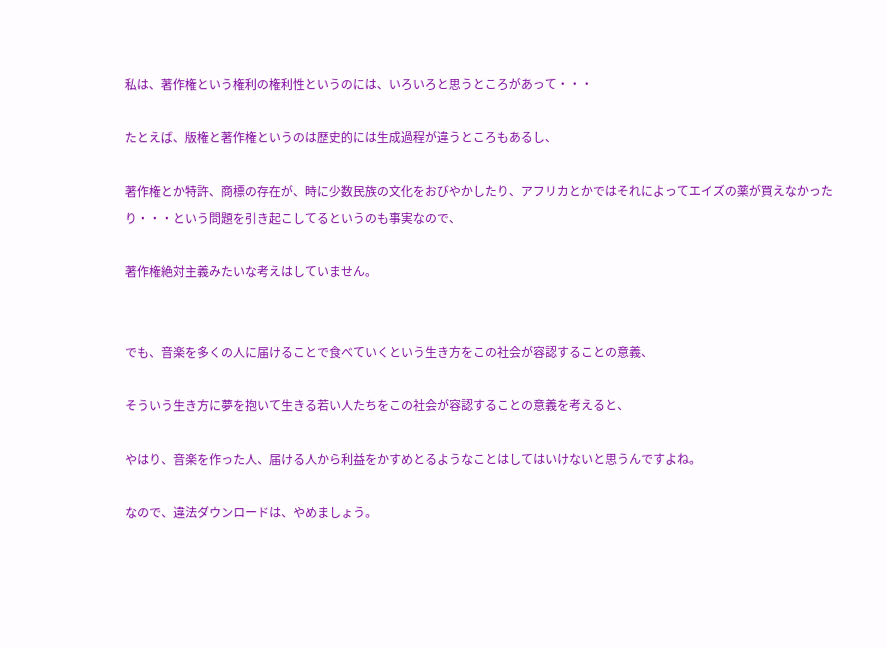私は、著作権という権利の権利性というのには、いろいろと思うところがあって・・・

たとえば、版権と著作権というのは歴史的には生成過程が違うところもあるし、

著作権とか特許、商標の存在が、時に少数民族の文化をおびやかしたり、アフリカとかではそれによってエイズの薬が買えなかったり・・・という問題を引き起こしてるというのも事実なので、

著作権絶対主義みたいな考えはしていません。


でも、音楽を多くの人に届けることで食べていくという生き方をこの社会が容認することの意義、

そういう生き方に夢を抱いて生きる若い人たちをこの社会が容認することの意義を考えると、

やはり、音楽を作った人、届ける人から利益をかすめとるようなことはしてはいけないと思うんですよね。

なので、違法ダウンロードは、やめましょう。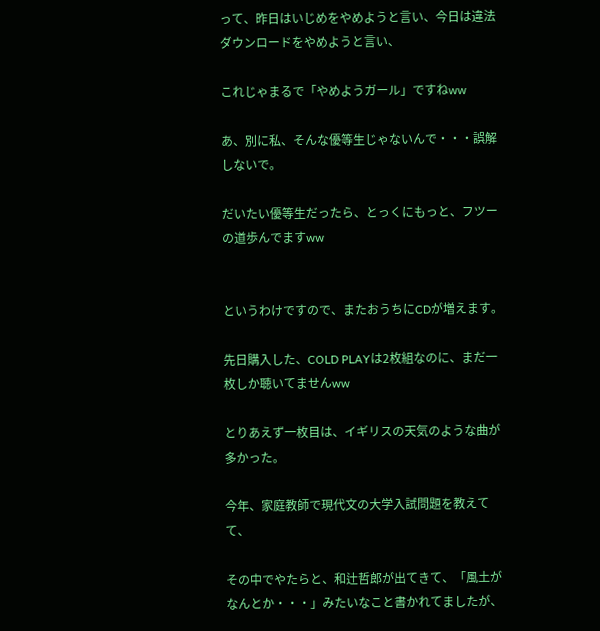って、昨日はいじめをやめようと言い、今日は違法ダウンロードをやめようと言い、

これじゃまるで「やめようガール」ですねww

あ、別に私、そんな優等生じゃないんで・・・誤解しないで。

だいたい優等生だったら、とっくにもっと、フツーの道歩んでますww


というわけですので、またおうちにCDが増えます。

先日購入した、COLD PLAYは2枚組なのに、まだ一枚しか聴いてませんww

とりあえず一枚目は、イギリスの天気のような曲が多かった。

今年、家庭教師で現代文の大学入試問題を教えてて、

その中でやたらと、和辻哲郎が出てきて、「風土がなんとか・・・」みたいなこと書かれてましたが、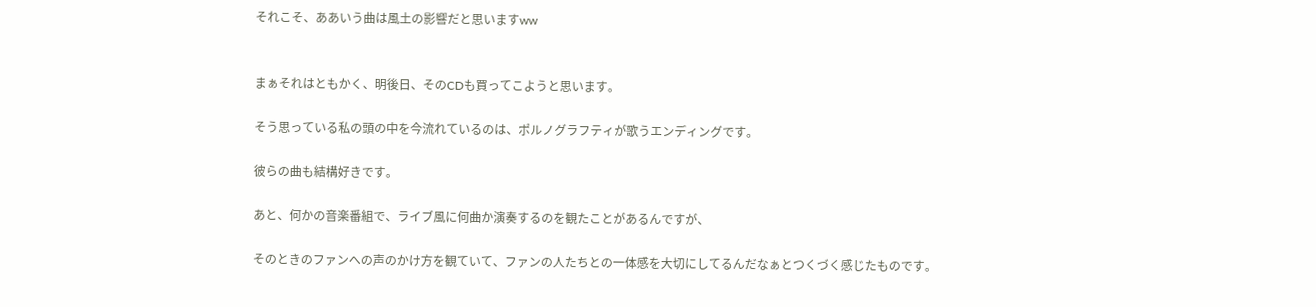それこそ、ああいう曲は風土の影響だと思いますww


まぁそれはともかく、明後日、そのCDも買ってこようと思います。

そう思っている私の頭の中を今流れているのは、ポルノグラフティが歌うエンディングです。

彼らの曲も結構好きです。

あと、何かの音楽番組で、ライブ風に何曲か演奏するのを観たことがあるんですが、

そのときのファンへの声のかけ方を観ていて、ファンの人たちとの一体感を大切にしてるんだなぁとつくづく感じたものです。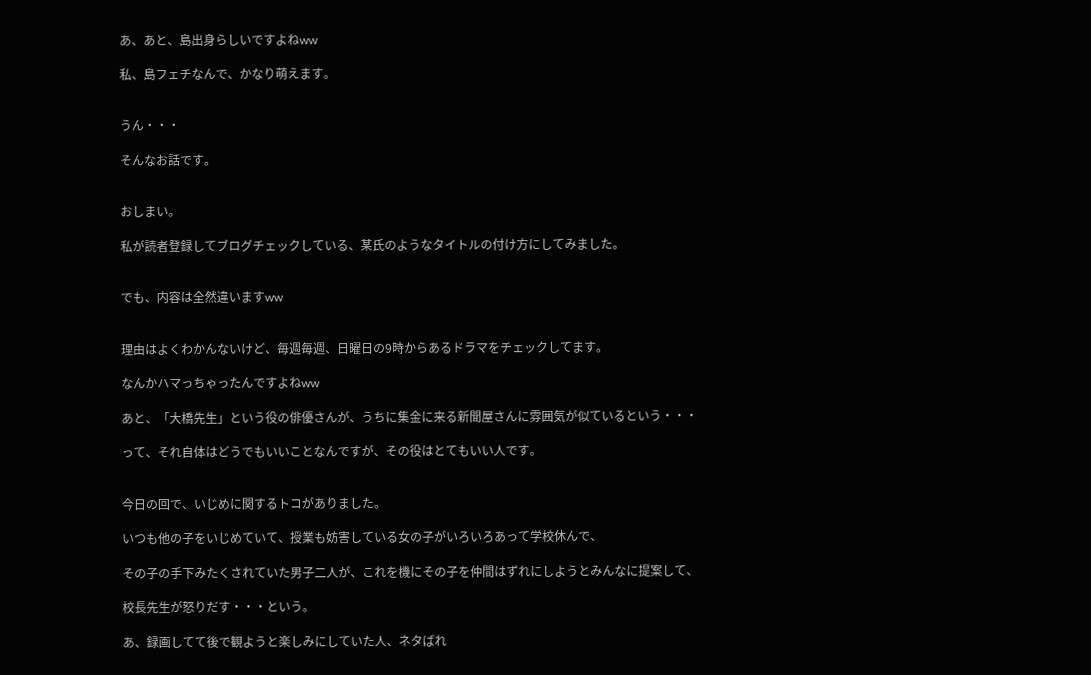あ、あと、島出身らしいですよねww

私、島フェチなんで、かなり萌えます。


うん・・・

そんなお話です。


おしまい。

私が読者登録してブログチェックしている、某氏のようなタイトルの付け方にしてみました。


でも、内容は全然違いますww


理由はよくわかんないけど、毎週毎週、日曜日の9時からあるドラマをチェックしてます。

なんかハマっちゃったんですよねww

あと、「大橋先生」という役の俳優さんが、うちに集金に来る新聞屋さんに雰囲気が似ているという・・・

って、それ自体はどうでもいいことなんですが、その役はとてもいい人です。


今日の回で、いじめに関するトコがありました。

いつも他の子をいじめていて、授業も妨害している女の子がいろいろあって学校休んで、

その子の手下みたくされていた男子二人が、これを機にその子を仲間はずれにしようとみんなに提案して、

校長先生が怒りだす・・・という。

あ、録画してて後で観ようと楽しみにしていた人、ネタばれ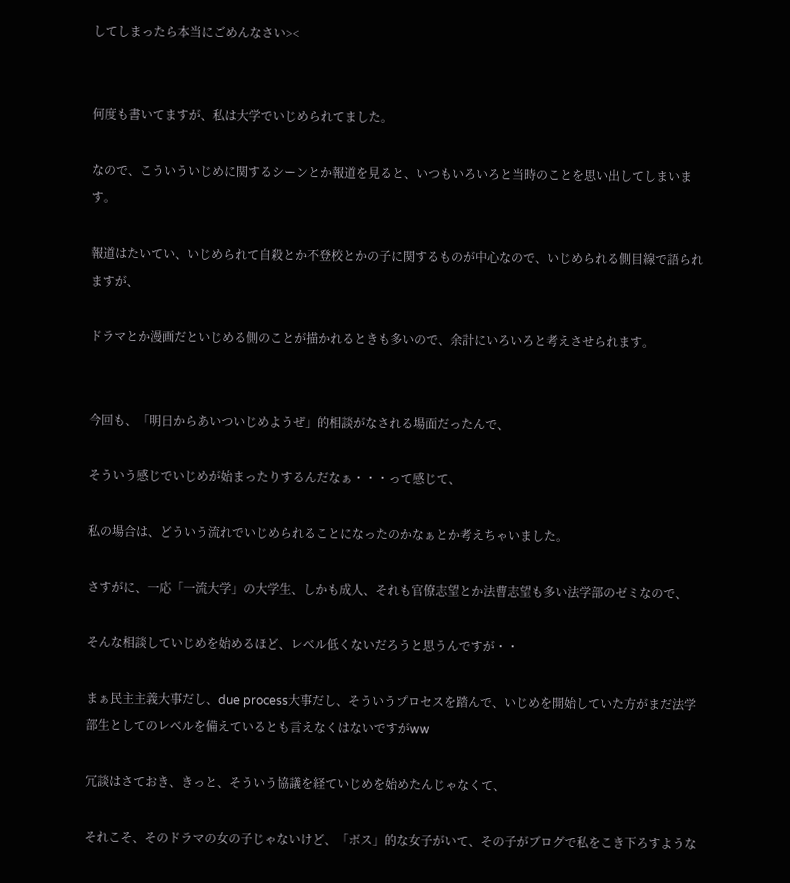してしまったら本当にごめんなさい><


何度も書いてますが、私は大学でいじめられてました。

なので、こういういじめに関するシーンとか報道を見ると、いつもいろいろと当時のことを思い出してしまいます。

報道はたいてい、いじめられて自殺とか不登校とかの子に関するものが中心なので、いじめられる側目線で語られますが、

ドラマとか漫画だといじめる側のことが描かれるときも多いので、余計にいろいろと考えさせられます。


今回も、「明日からあいついじめようぜ」的相談がなされる場面だったんで、

そういう感じでいじめが始まったりするんだなぁ・・・って感じて、

私の場合は、どういう流れでいじめられることになったのかなぁとか考えちゃいました。

さすがに、一応「一流大学」の大学生、しかも成人、それも官僚志望とか法曹志望も多い法学部のゼミなので、

そんな相談していじめを始めるほど、レベル低くないだろうと思うんですが・・

まぁ民主主義大事だし、due process大事だし、そういうプロセスを踏んで、いじめを開始していた方がまだ法学部生としてのレベルを備えているとも言えなくはないですがww

冗談はさておき、きっと、そういう協議を経ていじめを始めたんじゃなくて、

それこそ、そのドラマの女の子じゃないけど、「ボス」的な女子がいて、その子がブログで私をこき下ろすような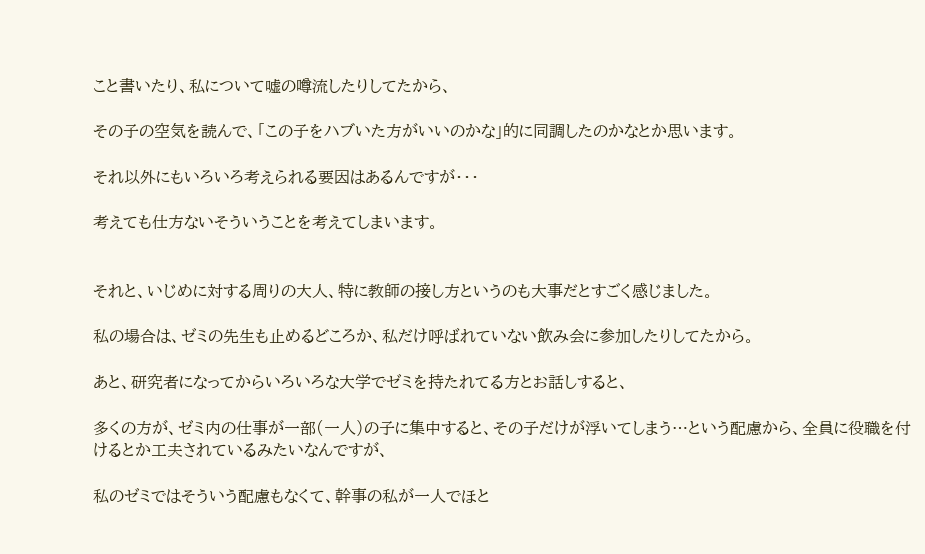こと書いたり、私について嘘の噂流したりしてたから、

その子の空気を読んで、「この子をハブいた方がいいのかな」的に同調したのかなとか思います。

それ以外にもいろいろ考えられる要因はあるんですが・・・

考えても仕方ないそういうことを考えてしまいます。


それと、いじめに対する周りの大人、特に教師の接し方というのも大事だとすごく感じました。

私の場合は、ゼミの先生も止めるどころか、私だけ呼ばれていない飲み会に参加したりしてたから。

あと、研究者になってからいろいろな大学でゼミを持たれてる方とお話しすると、

多くの方が、ゼミ内の仕事が一部(一人)の子に集中すると、その子だけが浮いてしまう…という配慮から、全員に役職を付けるとか工夫されているみたいなんですが、

私のゼミではそういう配慮もなくて、幹事の私が一人でほと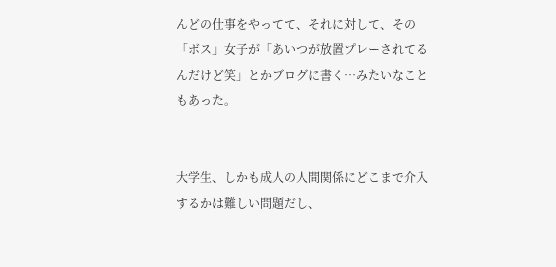んどの仕事をやってて、それに対して、その「ボス」女子が「あいつが放置プレーされてるんだけど笑」とかブログに書く…みたいなこともあった。


大学生、しかも成人の人間関係にどこまで介入するかは難しい問題だし、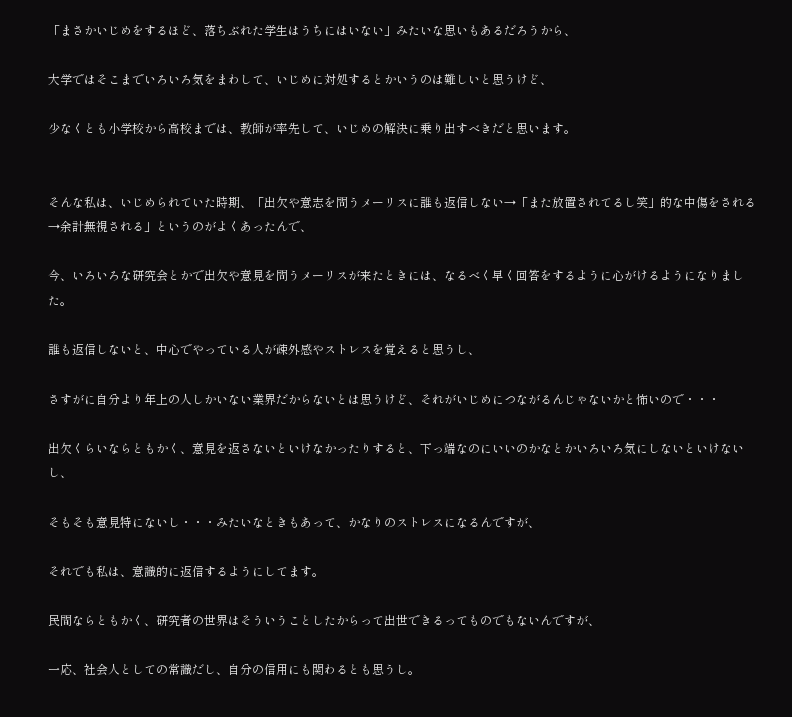「まさかいじめをするほど、落ちぶれた学生はうちにはいない」みたいな思いもあるだろうから、

大学ではそこまでいろいろ気をまわして、いじめに対処するとかいうのは難しいと思うけど、

少なくとも小学校から高校までは、教師が率先して、いじめの解決に乗り出すべきだと思います。


そんな私は、いじめられていた時期、「出欠や意志を問うメーリスに誰も返信しない→「また放置されてるし笑」的な中傷をされる→余計無視される」というのがよくあったんで、

今、いろいろな研究会とかで出欠や意見を問うメーリスが来たときには、なるべく早く回答をするように心がけるようになりました。

誰も返信しないと、中心でやっている人が疎外感やストレスを覚えると思うし、

さすがに自分より年上の人しかいない業界だからないとは思うけど、それがいじめにつながるんじゃないかと怖いので・・・

出欠くらいならともかく、意見を返さないといけなかったりすると、下っ端なのにいいのかなとかいろいろ気にしないといけないし、

そもそも意見特にないし・・・みたいなときもあって、かなりのストレスになるんですが、

それでも私は、意識的に返信するようにしてます。

民間ならともかく、研究者の世界はそういうことしたからって出世できるってものでもないんですが、

一応、社会人としての常識だし、自分の信用にも関わるとも思うし。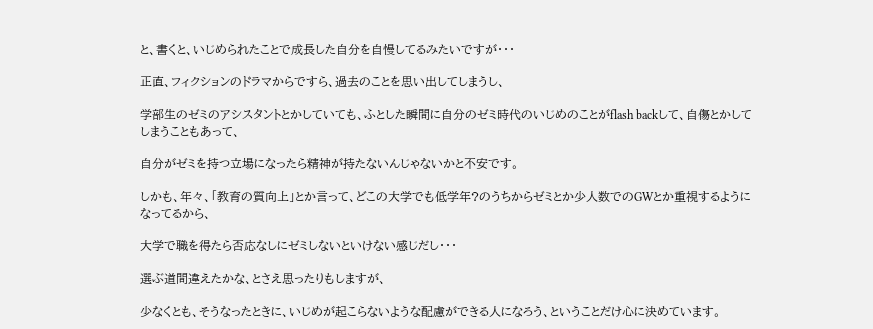と、書くと、いじめられたことで成長した自分を自慢してるみたいですが・・・

正直、フィクションのドラマからですら、過去のことを思い出してしまうし、

学部生のゼミのアシスタントとかしていても、ふとした瞬間に自分のゼミ時代のいじめのことがflash backして、自傷とかしてしまうこともあって、

自分がゼミを持つ立場になったら精神が持たないんじゃないかと不安です。

しかも、年々、「教育の質向上」とか言って、どこの大学でも低学年?のうちからゼミとか少人数でのGWとか重視するようになってるから、

大学で職を得たら否応なしにゼミしないといけない感じだし・・・

選ぶ道間違えたかな、とさえ思ったりもしますが、

少なくとも、そうなったときに、いじめが起こらないような配慮ができる人になろう、ということだけ心に決めています。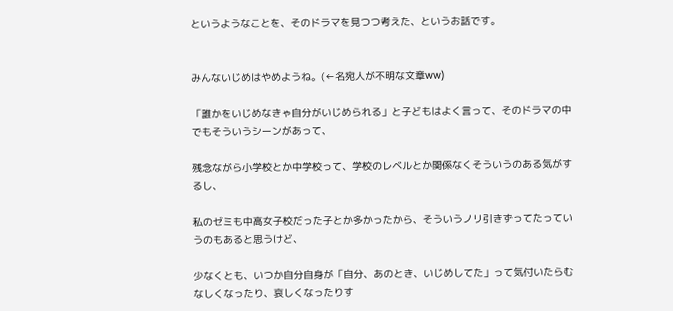というようなことを、そのドラマを見つつ考えた、というお話です。


みんないじめはやめようね。(←名宛人が不明な文章ww)

「誰かをいじめなきゃ自分がいじめられる」と子どもはよく言って、そのドラマの中でもそういうシーンがあって、

残念ながら小学校とか中学校って、学校のレベルとか関係なくそういうのある気がするし、

私のゼミも中高女子校だった子とか多かったから、そういうノリ引きずってたっていうのもあると思うけど、

少なくとも、いつか自分自身が「自分、あのとき、いじめしてた」って気付いたらむなしくなったり、哀しくなったりす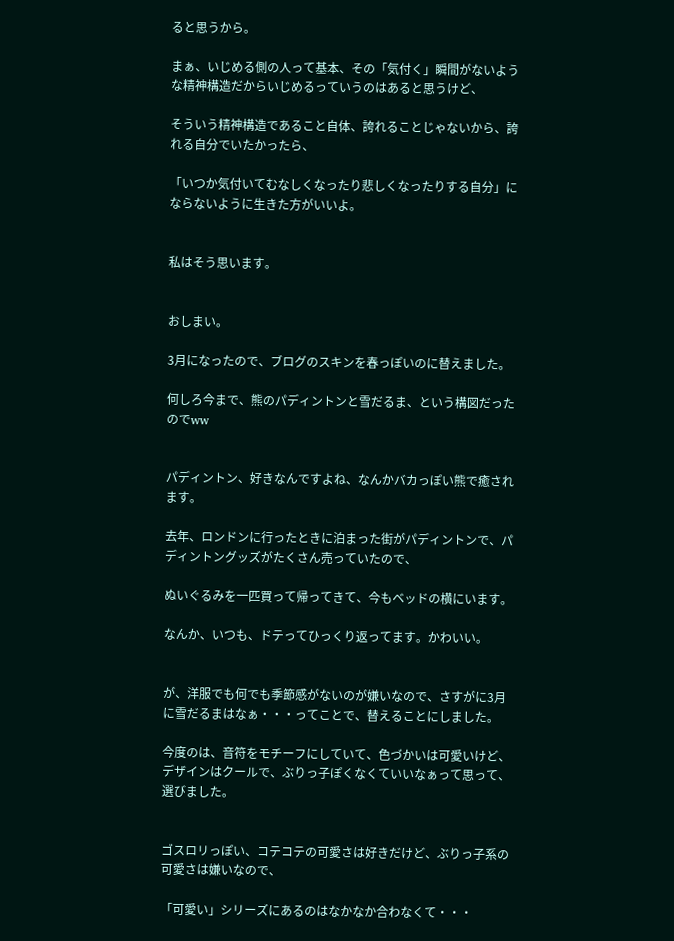ると思うから。

まぁ、いじめる側の人って基本、その「気付く」瞬間がないような精神構造だからいじめるっていうのはあると思うけど、

そういう精神構造であること自体、誇れることじゃないから、誇れる自分でいたかったら、

「いつか気付いてむなしくなったり悲しくなったりする自分」にならないように生きた方がいいよ。


私はそう思います。


おしまい。

3月になったので、ブログのスキンを春っぽいのに替えました。

何しろ今まで、熊のパディントンと雪だるま、という構図だったのでww


パディントン、好きなんですよね、なんかバカっぽい熊で癒されます。

去年、ロンドンに行ったときに泊まった街がパディントンで、パディントングッズがたくさん売っていたので、

ぬいぐるみを一匹買って帰ってきて、今もベッドの横にいます。

なんか、いつも、ドテってひっくり返ってます。かわいい。


が、洋服でも何でも季節感がないのが嫌いなので、さすがに3月に雪だるまはなぁ・・・ってことで、替えることにしました。

今度のは、音符をモチーフにしていて、色づかいは可愛いけど、デザインはクールで、ぶりっ子ぽくなくていいなぁって思って、選びました。


ゴスロリっぽい、コテコテの可愛さは好きだけど、ぶりっ子系の可愛さは嫌いなので、

「可愛い」シリーズにあるのはなかなか合わなくて・・・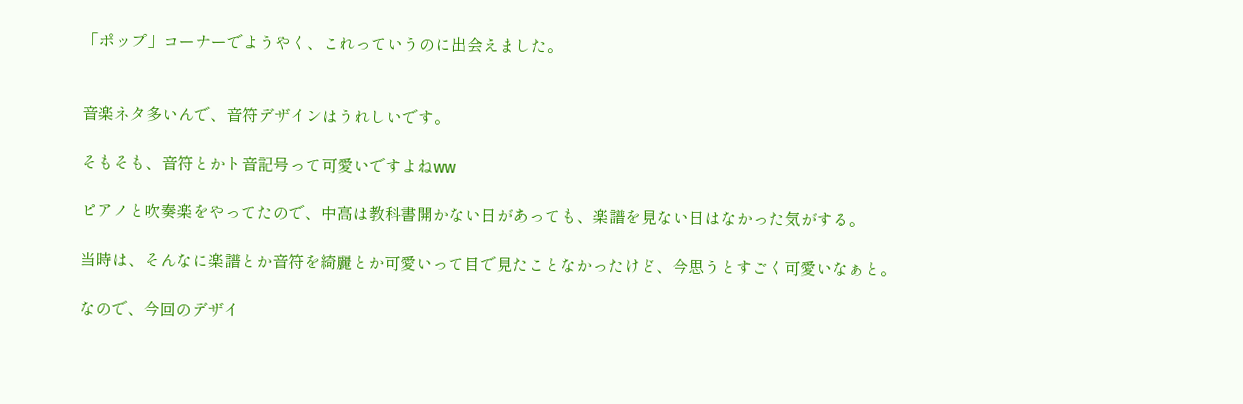「ポップ」コーナーでようやく、これっていうのに出会えました。


音楽ネタ多いんで、音符デザインはうれしいです。

そもそも、音符とかト音記号って可愛いですよねww

ピアノと吹奏楽をやってたので、中高は教科書開かない日があっても、楽譜を見ない日はなかった気がする。

当時は、そんなに楽譜とか音符を綺麗とか可愛いって目で見たことなかったけど、今思うとすごく可愛いなぁと。

なので、今回のデザイ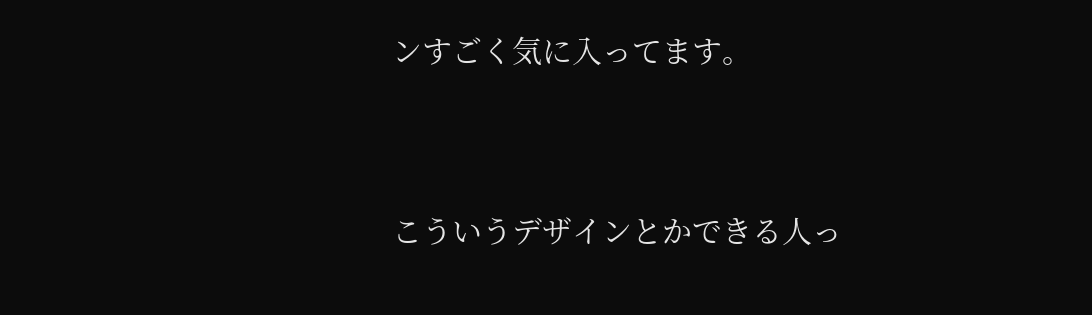ンすごく気に入ってます。


こういうデザインとかできる人っ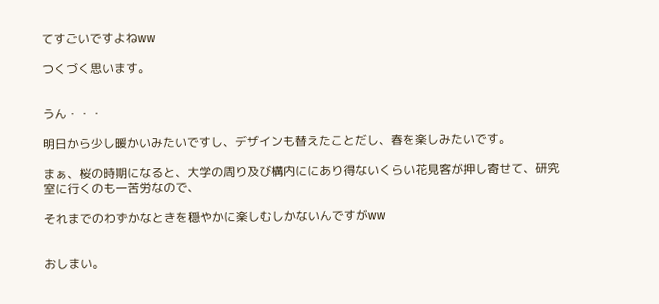てすごいですよねww

つくづく思います。


うん・・・

明日から少し暖かいみたいですし、デザインも替えたことだし、春を楽しみたいです。

まぁ、桜の時期になると、大学の周り及び構内ににあり得ないくらい花見客が押し寄せて、研究室に行くのも一苦労なので、

それまでのわずかなときを穏やかに楽しむしかないんですがww


おしまい。